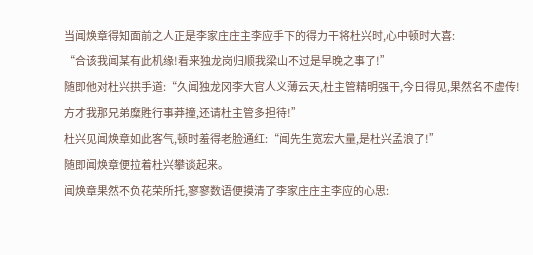当闻焕章得知面前之人正是李家庄庄主李应手下的得力干将杜兴时,心中顿时大喜:
“合该我闻某有此机缘!看来独龙岗归顺我梁山不过是早晚之事了!”
随即他对杜兴拱手道:“久闻独龙冈李大官人义薄云天,杜主管精明强干,今日得见,果然名不虚传!
方才我那兄弟糜貹行事莽撞,还请杜主管多担待!”
杜兴见闻焕章如此客气,顿时羞得老脸通红:“闻先生宽宏大量,是杜兴孟浪了!”
随即闻焕章便拉着杜兴攀谈起来。
闻焕章果然不负花荣所托,寥寥数语便摸清了李家庄庄主李应的心思: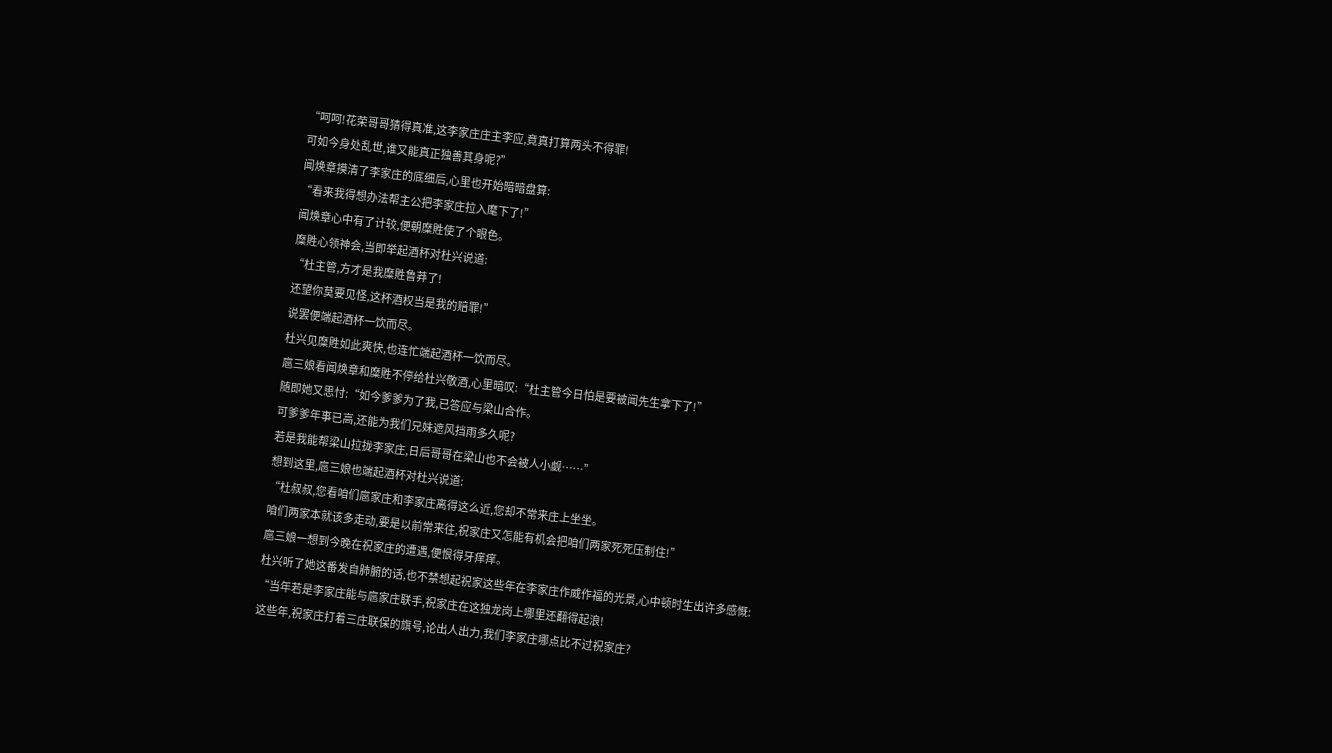“呵呵!花荣哥哥猜得真准,这李家庄庄主李应,竟真打算两头不得罪!
可如今身处乱世,谁又能真正独善其身呢?”
闻焕章摸清了李家庄的底细后,心里也开始暗暗盘算:
“看来我得想办法帮主公把李家庄拉入麾下了!”
闻焕章心中有了计较,便朝糜貹使了个眼色。
糜貹心领神会,当即举起酒杯对杜兴说道:
“杜主管,方才是我糜貹鲁莽了!
还望你莫要见怪,这杯酒权当是我的赔罪!”
说罢便端起酒杯一饮而尽。
杜兴见糜貹如此爽快,也连忙端起酒杯一饮而尽。
扈三娘看闻焕章和糜貹不停给杜兴敬酒,心里暗叹:“杜主管今日怕是要被闻先生拿下了!”
随即她又思忖:“如今爹爹为了我,已答应与梁山合作。
可爹爹年事已高,还能为我们兄妹遮风挡雨多久呢?
若是我能帮梁山拉拢李家庄,日后哥哥在梁山也不会被人小觑……”
想到这里,扈三娘也端起酒杯对杜兴说道:
“杜叔叔,您看咱们扈家庄和李家庄离得这么近,您却不常来庄上坐坐。
咱们两家本就该多走动,要是以前常来往,祝家庄又怎能有机会把咱们两家死死压制住!”
扈三娘一想到今晚在祝家庄的遭遇,便恨得牙痒痒。
杜兴听了她这番发自肺腑的话,也不禁想起祝家这些年在李家庄作威作福的光景,心中顿时生出许多感慨:
“当年若是李家庄能与扈家庄联手,祝家庄在这独龙岗上哪里还翻得起浪!
这些年,祝家庄打着三庄联保的旗号,论出人出力,我们李家庄哪点比不过祝家庄?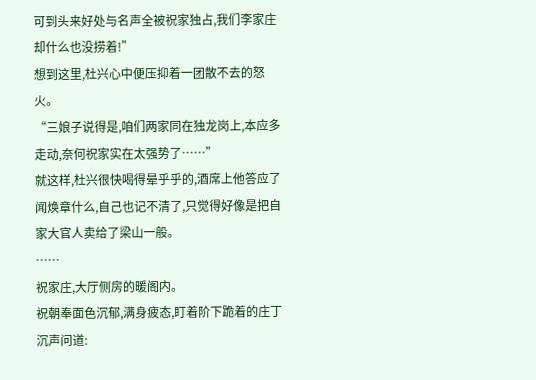可到头来好处与名声全被祝家独占,我们李家庄却什么也没捞着!”
想到这里,杜兴心中便压抑着一团散不去的怒火。
“三娘子说得是,咱们两家同在独龙岗上,本应多走动,奈何祝家实在太强势了……”
就这样,杜兴很快喝得晕乎乎的,酒席上他答应了闻焕章什么,自己也记不清了,只觉得好像是把自家大官人卖给了梁山一般。
……
祝家庄,大厅侧房的暖阁内。
祝朝奉面色沉郁,满身疲态,盯着阶下跪着的庄丁沉声问道: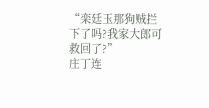“栾廷玉那狗贼拦下了吗?我家大郎可救回了?”
庄丁连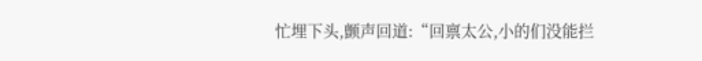忙埋下头,颤声回道:“回禀太公,小的们没能拦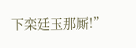下栾廷玉那厮!”